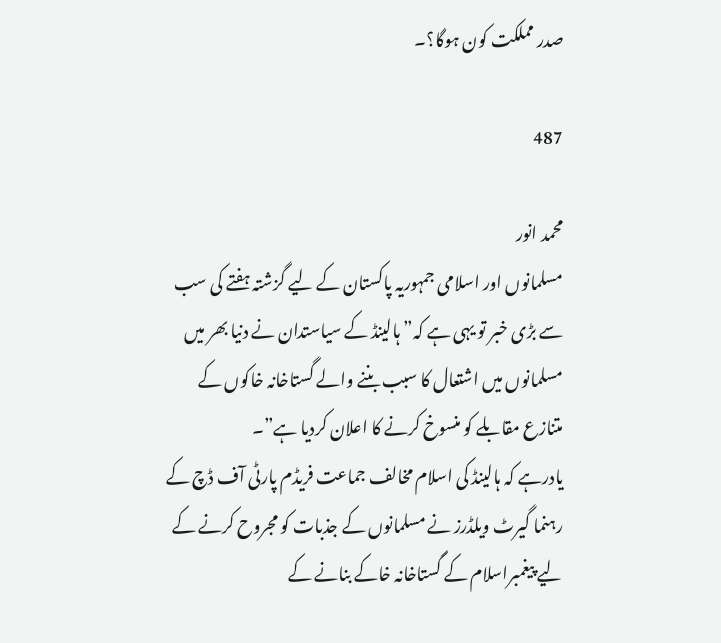صدر مملکت کون ہوگا؟۔

487

محمد انور
مسلمانوں اور اسلامی جمہوریہ پاکستان کے لیے گزشتہ ہفتے کی سب سے بڑی خبر تو یہی ہے کہ” ہالینڈ کے سیاستدان نے دنیا بھر میں مسلمانوں میں اشتعال کا سبب بننے والے گستاخانہ خاکوں کے متنازع مقابلے کو منسوخ کرنے کا اعلان کردیا ہے”۔
یادرہے کہ ہالینڈ کی اسلام مخالف جماعت فریڈم پارٹی آف ڈچ کے رہنما گیرٹ ویلڈرز نے مسلمانوں کے جذبات کو مجروح کرنے کے لیے پیغمبراسلام کے گستاخانہ خاکے بنانے کے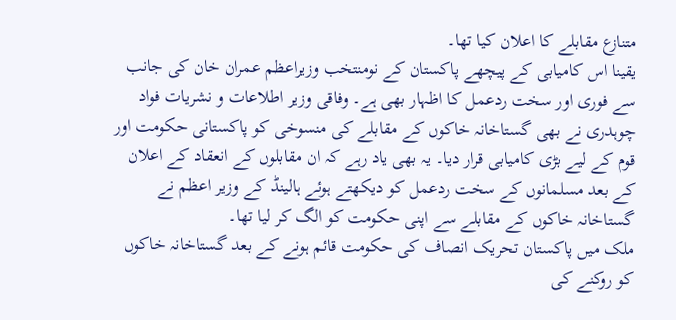متنازع مقابلے کا اعلان کیا تھا۔
یقینا اس کامیابی کے پیچھے پاکستان کے نومنتخب وزیراعظم عمران خان کی جانب سے فوری اور سخت ردعمل کا اظہار بھی ہے۔ وفاقی وزیر اطلاعات و نشریات فواد چوہدری نے بھی گستاخانہ خاکوں کے مقابلے کی منسوخی کو پاکستانی حکومت اور قوم کے لیے بڑی کامیابی قرار دیا۔ یہ بھی یاد رہے کہ ان مقابلوں کے انعقاد کے اعلان کے بعد مسلمانوں کے سخت ردعمل کو دیکھتے ہوئے ہالینڈ کے وزیر اعظم نے گستاخانہ خاکوں کے مقابلے سے اپنی حکومت کو الگ کر لیا تھا۔
ملک میں پاکستان تحریک انصاف کی حکومت قائم ہونے کے بعد گستاخانہ خاکوں کو روکنے کی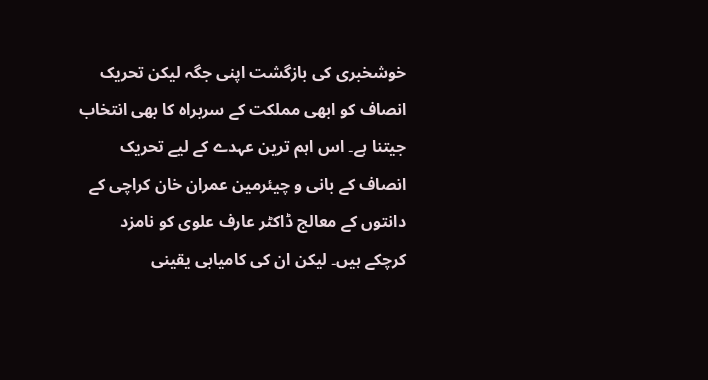خوشخبری کی بازگشت اپنی جگہ لیکن تحریک انصاف کو ابھی مملکت کے سربراہ کا بھی انتخاب جیتنا ہے۔ اس اہم ترین عہدے کے لیے تحریک انصاف کے بانی و چیئرمین عمران خان کراچی کے دانتوں کے معالج ڈاکٹر عارف علوی کو نامزد کرچکے ہیں۔ لیکن ان کی کامیابی یقینی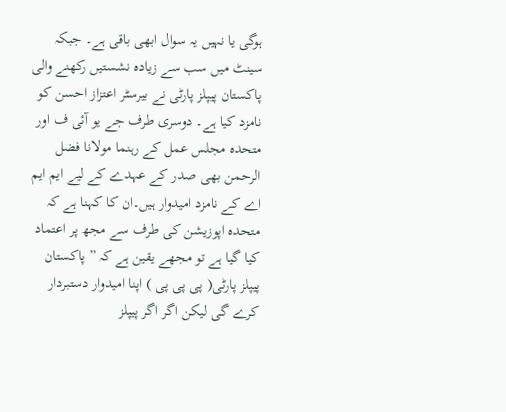ہوگی یا نہیں یہ سوال ابھی باقی ہے۔ جبکہ سینٹ میں سب سے زیادہ نشستیں رکھنے والی پاکستان پیپلز پارٹی نے بیرسٹر اعتزاز احسن کو نامزد کیا ہے۔ دوسری طرف جے یو آئی ف اور متحدہ مجلس عمل کے رہنما مولانا فضل الرحمن بھی صدر کے عہدے کے لیے ایم ایم اے کے نامزد امیدوار ہیں۔ان کا کہنا ہے کہ متحدہ اپوزیشن کی طرف سے مجھ پر اعتماد کیا گیا ہے تو مجھے یقین ہے کہ ” پاکستان پیپلز پارٹی( پی پی پی ) اپنا امیدوار دستبردار کرے گی لیکن اگر اگر پیپلز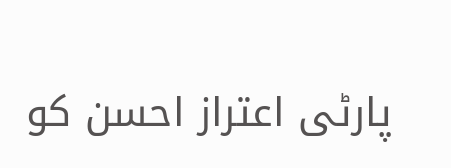پارٹی اعتراز احسن کو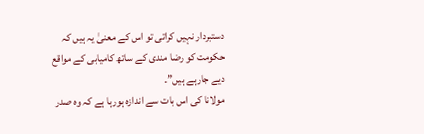دستبردار نہیں کراتی تو اس کے معنیٰ یہ ہیں کہ حکومت کو رضا مندی کے ساتھ کامیابی کے مواقع دیے جارہے ہیں”۔
مولانا کی اس بات سے اندازہ ہورہا ہے کہ وہ صدر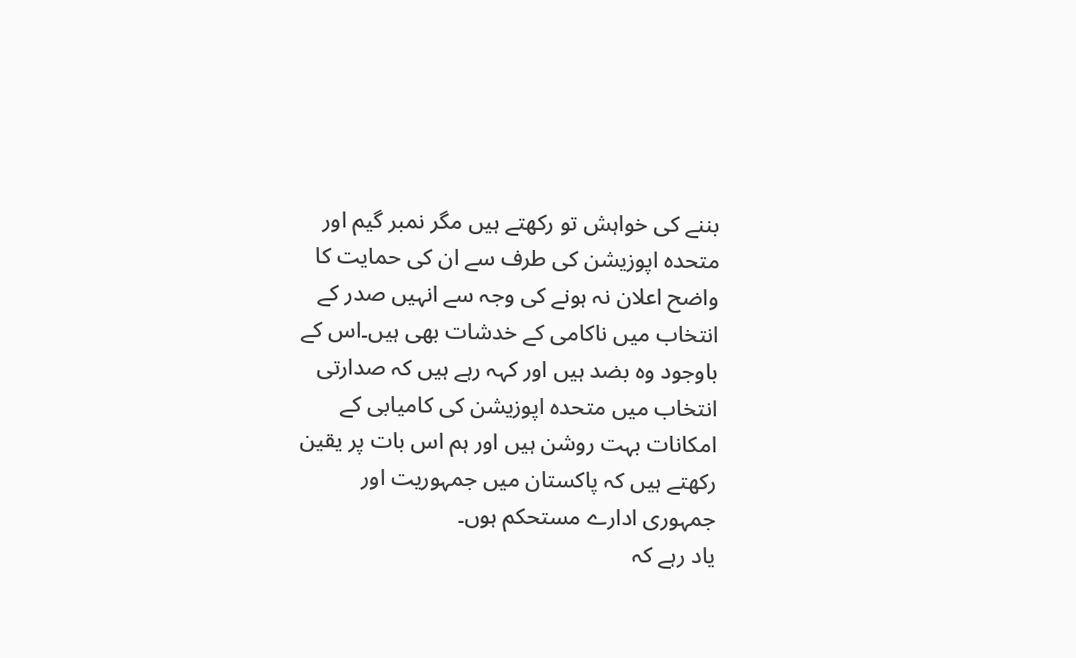بننے کی خواہش تو رکھتے ہیں مگر نمبر گیم اور متحدہ اپوزیشن کی طرف سے ان کی حمایت کا واضح اعلان نہ ہونے کی وجہ سے انہیں صدر کے انتخاب میں ناکامی کے خدشات بھی ہیں۔اس کے باوجود وہ بضد ہیں اور کہہ رہے ہیں کہ صدارتی انتخاب میں متحدہ اپوزیشن کی کامیابی کے امکانات بہت روشن ہیں اور ہم اس بات پر یقین رکھتے ہیں کہ پاکستان میں جمہوریت اور جمہوری ادارے مستحکم ہوں۔
یاد رہے کہ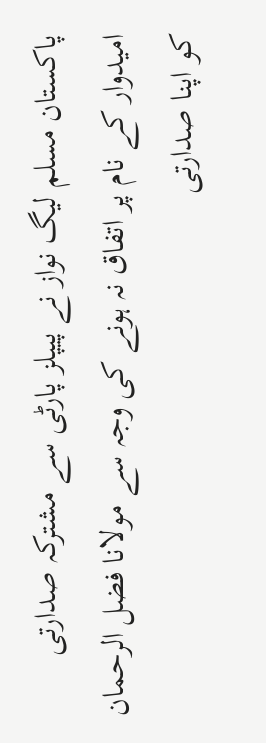پاکستان مسلم لیگ نواز نے پیپلز پارٹی سے مشترکہ صدارتی امیدوار کے نام پر اتفاق نہ ہونے کی وجہ سے مولانا فضل الرحمان کو اپنا صدارتی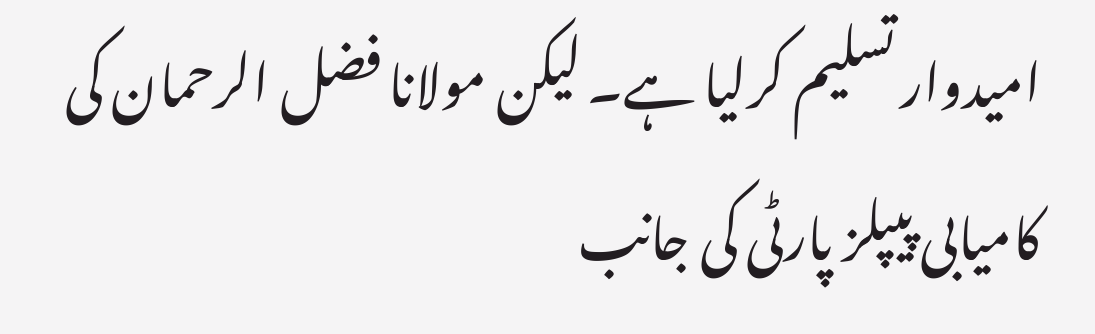امیدوار تسلیم کرلیا ہے۔ لیکن مولانا فضل الرحمان کی کامیابی پیپلز پارٹی کی جانب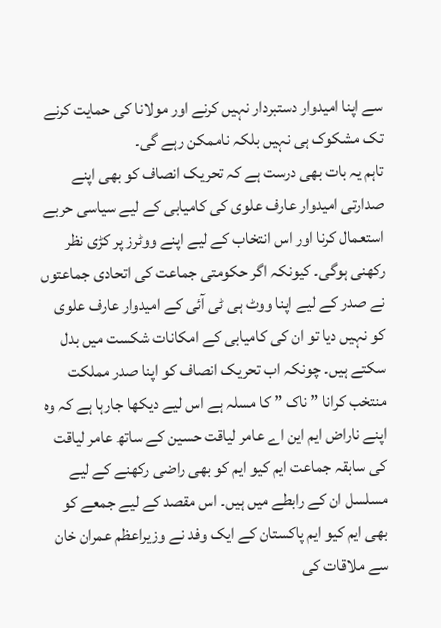سے اپنا امیدوار دستبردار نہیں کرنے اور مولانا کی حمایت کرنے تک مشکوک ہی نہیں بلکہ ناممکن رہے گی۔
تاہم یہ بات بھی درست ہے کہ تحریک انصاف کو بھی اپنے صدارتی امیدوار عارف علوی کی کامیابی کے لیے سیاسی حربے استعمال کرنا اور اس انتخاب کے لیے اپنے ووٹرز پر کڑی نظر رکھنی ہوگی۔ کیونکہ اگر حکومتی جماعت کی اتحادی جماعتوں نے صدر کے لیے اپنا ووٹ ہی ٹی آئی کے امیدوار عارف علوی کو نہیں دیا تو ان کی کامیابی کے امکانات شکست میں بدل سکتے ہیں۔ چونکہ اب تحریک انصاف کو اپنا صدر مملکت منتخب کرانا ” ناک ” کا مسلہ ہے اس لیے دیکھا جارہا ہے کہ وہ اپنے ناراض ایم این اے عامر لیاقت حسین کے ساتھ عامر لیاقت کی سابقہ جماعت ایم کیو ایم کو بھی راضی رکھنے کے لیے مسلسل ان کے رابطے میں ہیں۔ اس مقصد کے لیے جمعے کو بھی ایم کیو ایم پاکستان کے ایک وفد نے وزیراعظم عمران خان سے ملاقات کی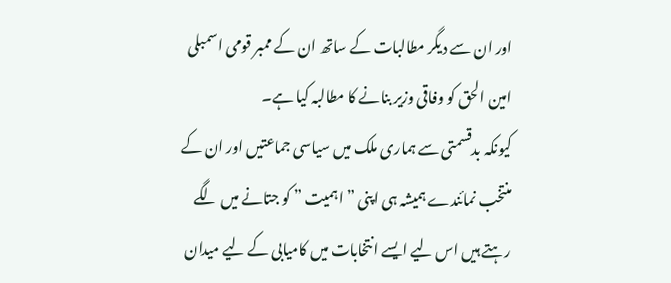اور ان سے دیگر مطالبات کے ساتھ ان کے ممبر قومی اسمبلی امین الحق کو وفاقی وزیر بنانے کا مطالبہ کیا ہے۔
کیونکہ بدقسمتی سے ہماری ملک میں سیاسی جماعتیں اور ان کے منتخب نمائندے ہمیشہ ہی اپنی ” اہمیت ” کو جتانے میں لگے رہتے ہیں اس لیے ایسے انتخابات میں کامیابی کے لیے میدان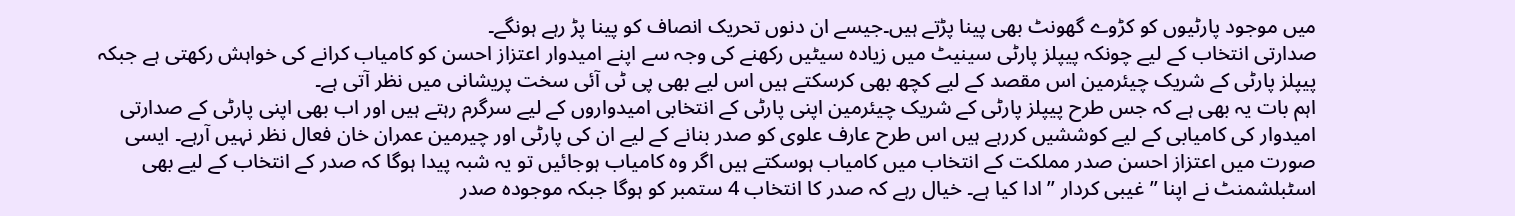میں موجود پارٹیوں کو کڑوے گھونٹ بھی پینا پڑتے ہیں۔جیسے ان دنوں تحریک انصاف کو پینا پڑ رہے ہونگے۔
صدارتی انتخاب کے لیے چونکہ پیپلز پارٹی سینیٹ میں زیادہ سیٹیں رکھنے کی وجہ سے اپنے امیدوار اعتزاز احسن کو کامیاب کرانے کی خواہش رکھتی ہے جبکہ پیپلز پارٹی کے شریک چیئرمین اس مقصد کے لیے کچھ بھی کرسکتے ہیں اس لیے بھی پی ٹی آئی سخت پریشانی میں نظر آتی ہے۔
اہم بات یہ بھی ہے کہ جس طرح پیپلز پارٹی کے شریک چیئرمین اپنی پارٹی کے انتخابی امیدواروں کے لیے سرگرم رہتے ہیں اور اب بھی اپنی پارٹی کے صدارتی امیدوار کی کامیابی کے لیے کوششیں کررہے ہیں اس طرح عارف علوی کو صدر بنانے کے لیے ان کی پارٹی اور چیرمین عمران خان فعال نظر نہیں آرہے۔ ایسی صورت میں اعتزاز احسن صدر مملکت کے انتخاب میں کامیاب ہوسکتے ہیں اگر وہ کامیاب ہوجائیں تو یہ شبہ پیدا ہوگا کہ صدر کے انتخاب کے لیے بھی اسٹبلشمنٹ نے اپنا ” غیبی کردار ” ادا کیا ہے۔ خیال رہے کہ صدر کا انتخاب 4 ستمبر کو ہوگا جبکہ موجودہ صدر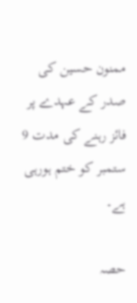ممنون حسین کی صدر کے عہدے پر فائز رہنے کی مدت 9 ستمبر کو ختم ہورہی ہے۔

حصہ